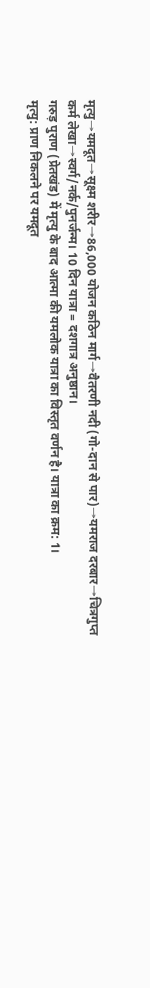मृत्यु→यमदूत→सूक्ष्म शरीर→86,000 योजन कठिन मार्ग→वैतरणी नदी (गो-दान से पार)→यमराज दरबार→चित्रगुप्त कर्म लेखा→स्वर्ग/नर्क/पुनर्जन्म। 10 दिन यात्रा = दशगात्र अनुष्ठान।
गरुड़ पुराण (प्रेतखंड) में मृत्यु के बाद आत्मा की यमलोक यात्रा का विस्तृत वर्णन है। यात्रा का क्रम: 1।
मृत्यु: प्राण निकलने पर यमदूत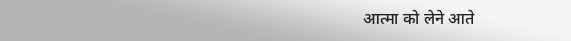आत्मा को लेने आते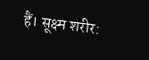हैं। सूक्ष्म शरीर: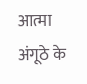आत्मा अंगूठे के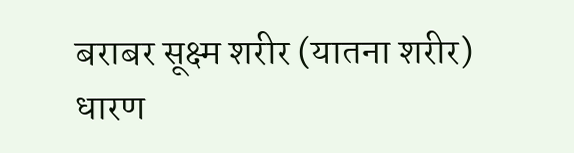बराबर सूक्ष्म शरीर (यातना शरीर) धारण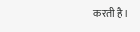करती है।